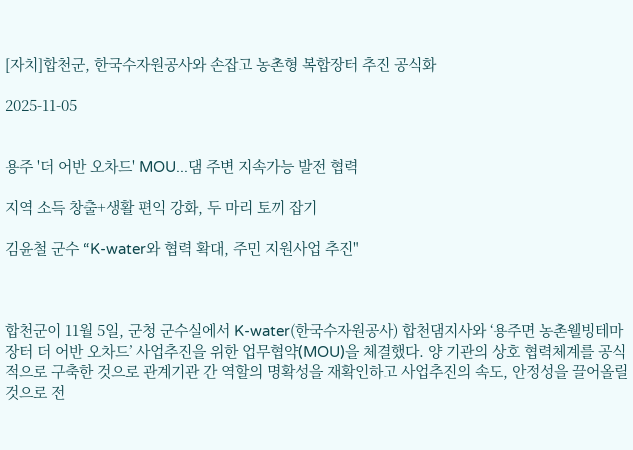[자치]합천군, 한국수자원공사와 손잡고 농촌형 복합장터 추진 공식화

2025-11-05


용주 '더 어반 오차드' MOU...댐 주변 지속가능 발전 협력

지역 소득 창출+생활 편익 강화, 두 마리 토끼 잡기

김윤철 군수 “K-water와 협력 확대, 주민 지원사업 추진"



합천군이 11월 5일, 군청 군수실에서 K-water(한국수자원공사) 합천댐지사와 ‘용주면 농촌웰빙테마장터 더 어반 오차드’ 사업추진을 위한 업무협약(MOU)을 체결했다. 양 기관의 상호 협력체계를 공식적으로 구축한 것으로 관계기관 간 역할의 명확성을 재확인하고 사업추진의 속도, 안정성을 끌어올릴 것으로 전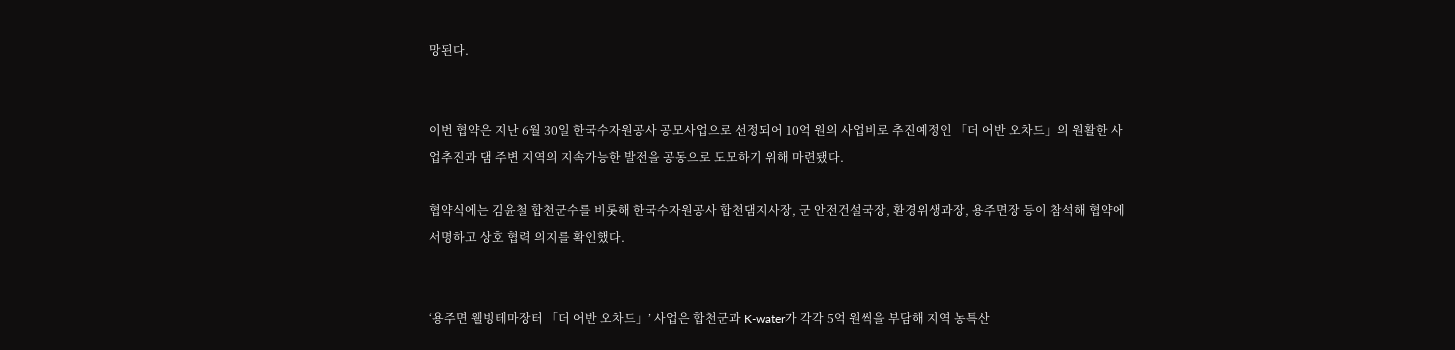망된다.


이번 협약은 지난 6월 30일 한국수자원공사 공모사업으로 선정되어 10억 원의 사업비로 추진예정인 「더 어반 오차드」의 원활한 사업추진과 댐 주변 지역의 지속가능한 발전을 공동으로 도모하기 위해 마련됐다.

협약식에는 김윤철 합천군수를 비롯해 한국수자원공사 합천댐지사장, 군 안전건설국장, 환경위생과장, 용주면장 등이 참석해 협약에 서명하고 상호 협력 의지를 확인했다.


‘용주면 웰빙테마장터 「더 어반 오차드」’ 사업은 합천군과 K-water가 각각 5억 원씩을 부담해 지역 농특산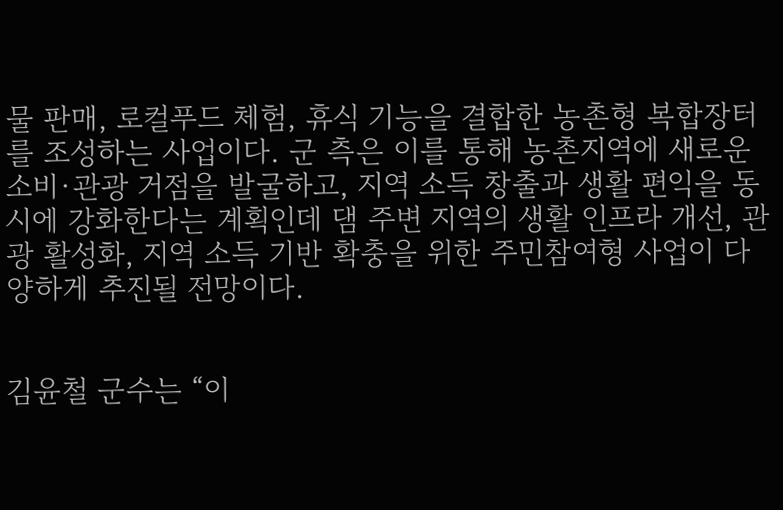물 판매, 로컬푸드 체험, 휴식 기능을 결합한 농촌형 복합장터를 조성하는 사업이다. 군 측은 이를 통해 농촌지역에 새로운 소비·관광 거점을 발굴하고, 지역 소득 창출과 생활 편익을 동시에 강화한다는 계획인데 댐 주변 지역의 생활 인프라 개선, 관광 활성화, 지역 소득 기반 확충을 위한 주민참여형 사업이 다양하게 추진될 전망이다.


김윤철 군수는 “이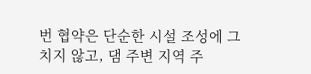번 협약은 단순한 시설 조성에 그치지 않고, 댐 주변 지역 주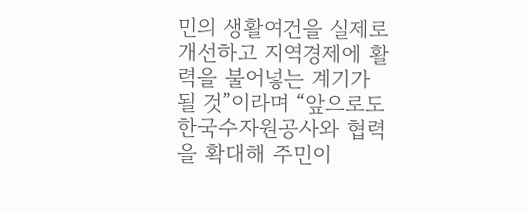민의 생활여건을 실제로 개선하고 지역경제에 활력을 불어넣는 계기가 될 것”이라며 “앞으로도 한국수자원공사와 협력을 확대해 주민이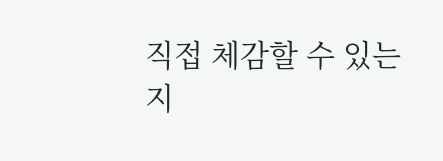직접 체감할 수 있는 지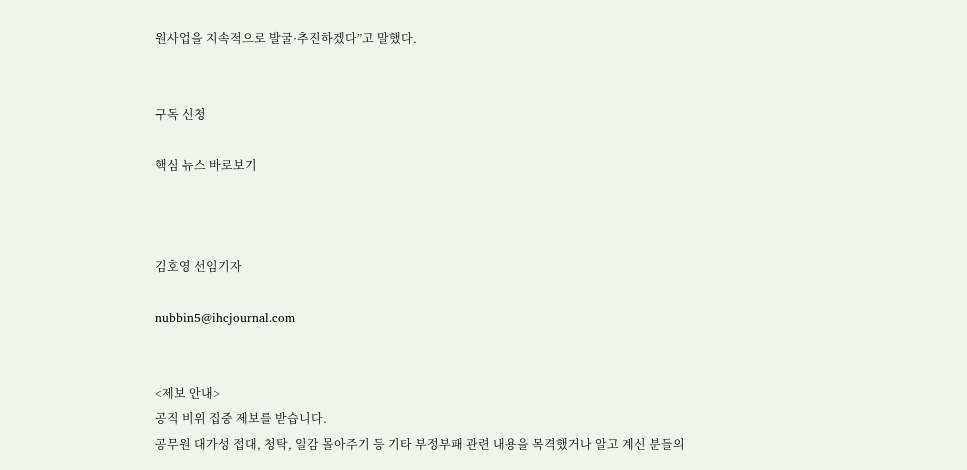원사업을 지속적으로 발굴·추진하겠다”고 말했다.


구독 신청

핵심 뉴스 바로보기



김호영 선임기자

nubbin5@ihcjournal.com


<제보 안내>
공직 비위 집중 제보를 받습니다.
공무원 대가성 접대, 청탁, 일감 몰아주기 등 기타 부정부패 관련 내용을 목격했거나 알고 계신 분들의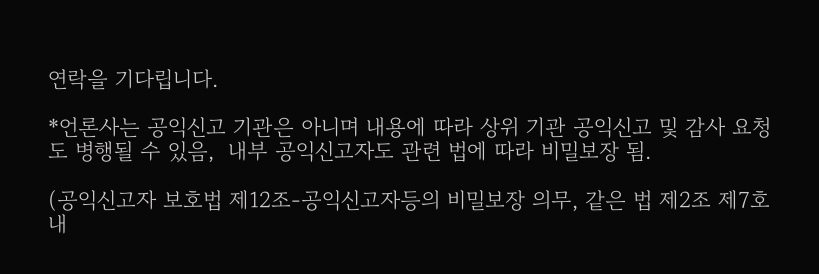연락을 기다립니다.

*언론사는 공익신고 기관은 아니며 내용에 따라 상위 기관 공익신고 및 감사 요청도 병행될 수 있음,  내부 공익신고자도 관련 법에 따라 비밀보장 됨.

(공익신고자 보호법 제12조-공익신고자등의 비밀보장 의무, 같은 법 제2조 제7호 내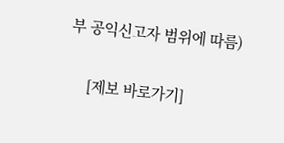부 공익신고자 범위에 따름)

     [제보 바로가기]